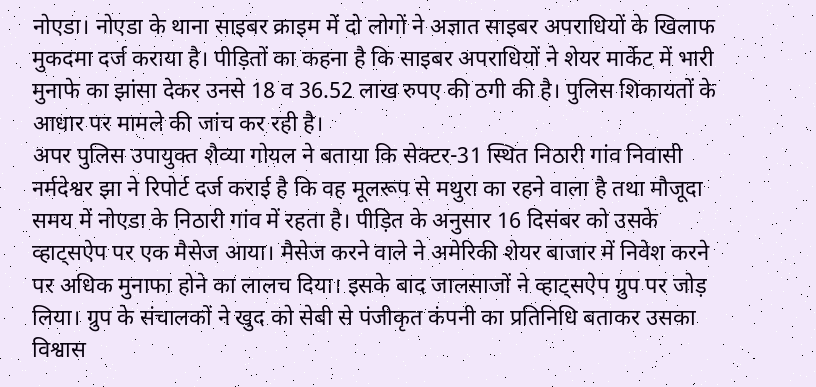नोएडा। नोएडा के थाना साइबर क्राइम में दो लोगों ने अज्ञात साइबर अपराधियों के खिलाफ मुकदमा दर्ज कराया है। पीड़ितों का कहना है कि साइबर अपराधियों ने शेयर मार्केट में भारी मुनाफे का झांसा देकर उनसे 18 व 36.52 लाख रुपए की ठगी की है। पुलिस शिकायतों के आधार पर मामले की जांच कर रही है।
अपर पुलिस उपायुक्त शैव्या गोयल ने बताया कि सेक्टर-31 स्थित निठारी गांव निवासी नर्मदेश्वर झा ने रिपोर्ट दर्ज कराई है कि वह मूलरूप से मथुरा का रहने वाला है तथा मौजूदा समय में नोएडा के निठारी गांव में रहता है। पीड़ित के अनुसार 16 दिसंबर को उसके व्हाट्सऐप पर एक मैसेज आया। मैसेज करने वाले ने अमेरिकी शेयर बाजार में निवेश करने पर अधिक मुनाफा होने का लालच दिया। इसके बाद जालसाजों ने व्हाट्सऐप ग्रुप पर जोड़ लिया। ग्रुप के संचालकों ने खुद को सेबी से पंजीकृत कंपनी का प्रतिनिधि बताकर उसका विश्वास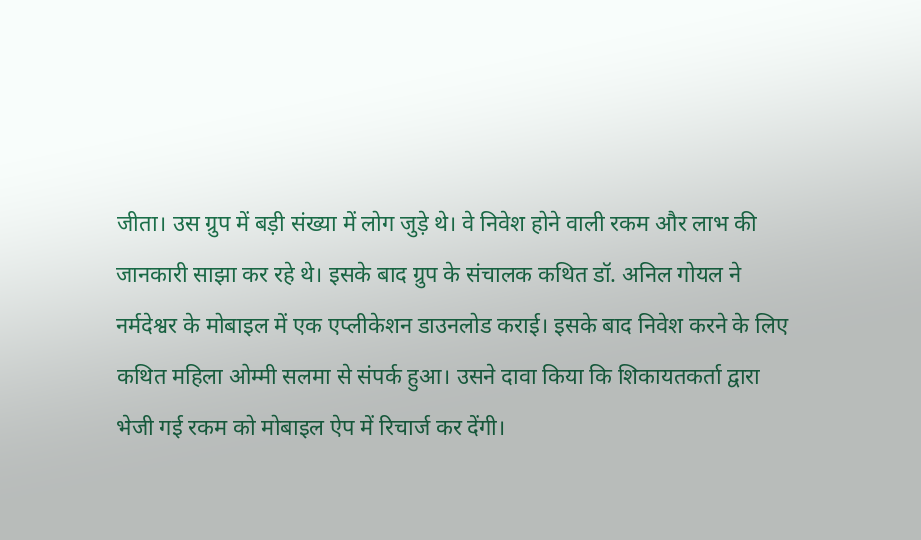जीता। उस ग्रुप में बड़ी संख्या में लोग जुड़े थे। वे निवेश होने वाली रकम और लाभ की जानकारी साझा कर रहे थे। इसके बाद ग्रुप के संचालक कथित डॉ. अनिल गोयल ने नर्मदेश्वर के मोबाइल में एक एप्लीकेशन डाउनलोड कराई। इसके बाद निवेश करने के लिए कथित महिला ओम्मी सलमा से संपर्क हुआ। उसने दावा किया कि शिकायतकर्ता द्वारा भेजी गई रकम को मोबाइल ऐप में रिचार्ज कर देंगी।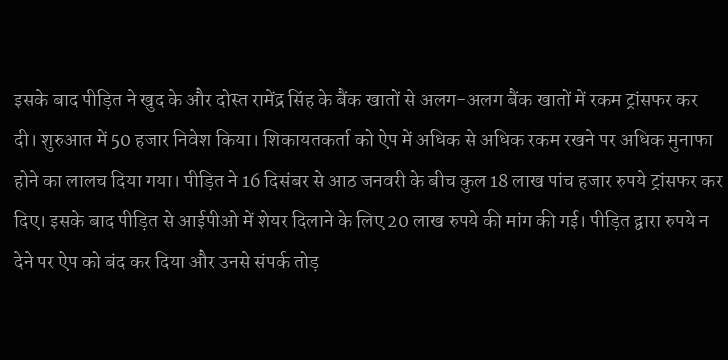इसके बाद पीड़ित ने खुद के और दोस्त रामेंद्र सिंह के बैंक खातों से अलग-अलग बैंक खातों में रकम ट्रांसफर कर दी। शुरुआत में 50 हजार निवेश किया। शिकायतकर्ता को ऐप में अधिक से अधिक रकम रखने पर अधिक मुनाफा होने का लालच दिया गया। पीड़ित ने 16 दिसंबर से आठ जनवरी के बीच कुल 18 लाख पांच हजार रुपये ट्रांसफर कर दिए। इसके बाद पीड़ित से आईपीओ में शेयर दिलाने के लिए 20 लाख रुपये की मांग की गई। पीड़ित द्वारा रुपये न देने पर ऐप को बंद कर दिया और उनसे संपर्क तोड़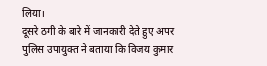लिया।
दूसरे ठगी के बारे में जानकारी देते हुए अपर पुलिस उपायुक्त ने बताया कि विजय कुमार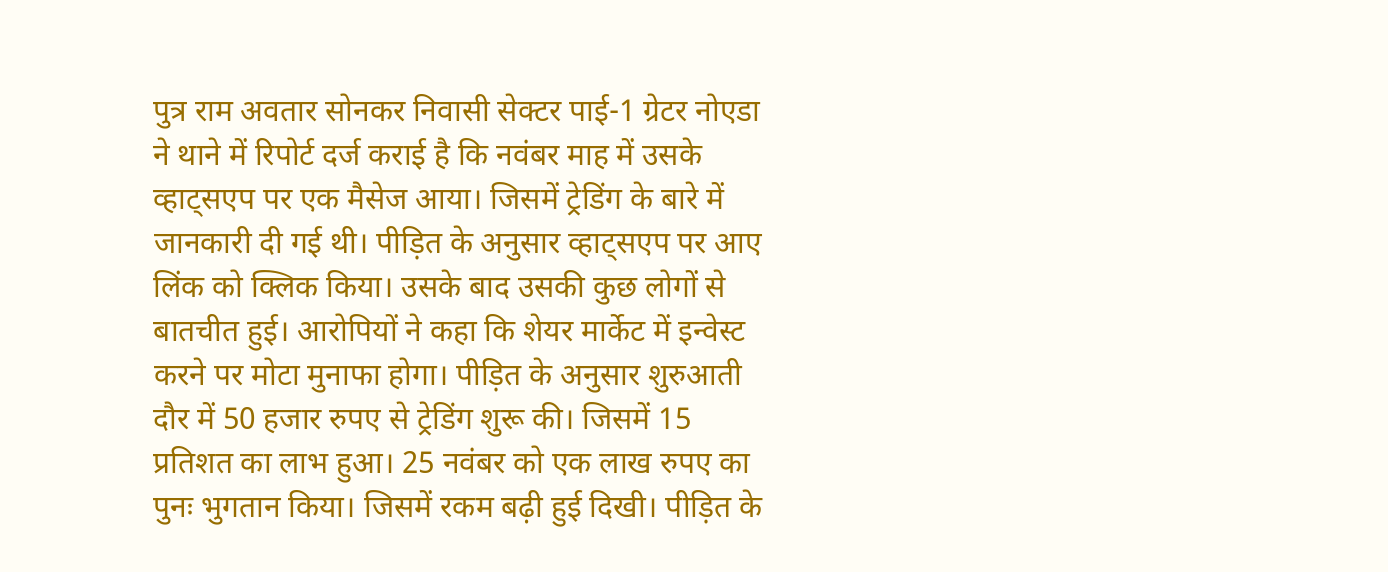पुत्र राम अवतार सोनकर निवासी सेक्टर पाई-1 ग्रेटर नोएडा ने थाने में रिपोर्ट दर्ज कराई है कि नवंबर माह में उसके व्हाट्सएप पर एक मैसेज आया। जिसमें ट्रेडिंग के बारे में जानकारी दी गई थी। पीड़ित के अनुसार व्हाट्सएप पर आए लिंक को क्लिक किया। उसके बाद उसकी कुछ लोगों से बातचीत हुई। आरोपियों ने कहा कि शेयर मार्केट में इन्वेस्ट करने पर मोटा मुनाफा होगा। पीड़ित के अनुसार शुरुआती दौर में 50 हजार रुपए से ट्रेडिंग शुरू की। जिसमें 15 प्रतिशत का लाभ हुआ। 25 नवंबर को एक लाख रुपए का पुनः भुगतान किया। जिसमें रकम बढ़ी हुई दिखी। पीड़ित के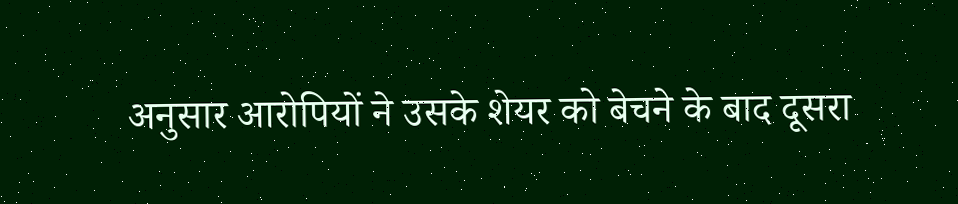अनुसार आरोपियों ने उसके शेयर को बेचने के बाद दूसरा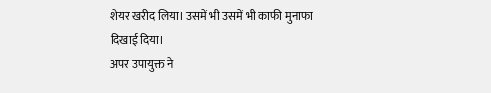शेयर खरीद लिया। उसमें भी उसमें भी काफी मुनाफा दिखाई दिया।
अपर उपायुक्त ने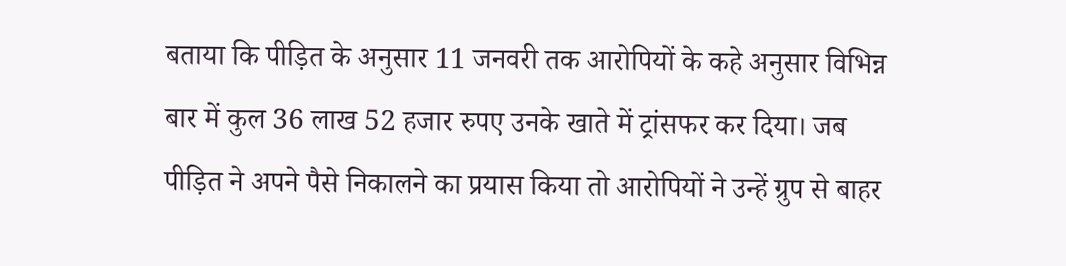बताया कि पीड़ित के अनुसार 11 जनवरी तक आरोपियों के कहे अनुसार विभिन्न बार में कुल 36 लाख 52 हजार रुपए उनके खाते में ट्रांसफर कर दिया। जब पीड़ित ने अपने पैसे निकालने का प्रयास किया तो आरोपियों ने उन्हें ग्रुप से बाहर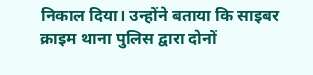निकाल दिया। उन्होंने बताया कि साइबर क्राइम थाना पुलिस द्वारा दोनों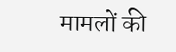मामलों की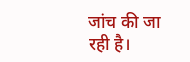जांच की जा रही है।